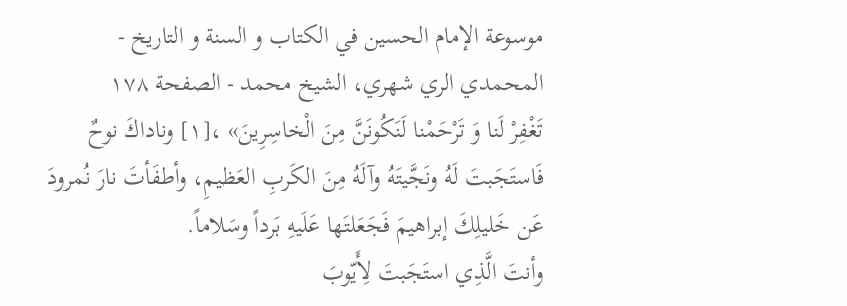موسوعة الإمام الحسين في الكتاب و السنة و التاريخ - المحمدي الري شهري، الشيخ محمد - الصفحة ١٧٨
تَغْفِرْ لَنا وَ تَرْحَمْنا لَنَكُونَنَّ مِنَ الْخاسِرِينَ» ،[١] وناداكَ نوحٌ فَاستَجَبتَ لَهُ ونَجَّيتَهُ وآلَهُ مِنَ الكَربِ العَظيمِ، وأطفَأتَ نارَ نُمرودَ عَن خَليلِكَ إبراهيمَ فَجَعَلتَها عَلَيهِ بَرداً وسَلاماً.
وأنتَ الَّذِي استَجَبتَ لِأَيّوبَ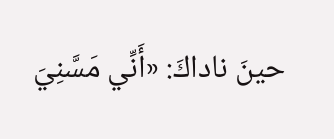حينَ ناداكَ: «أَنِّي مَسَّنِيَ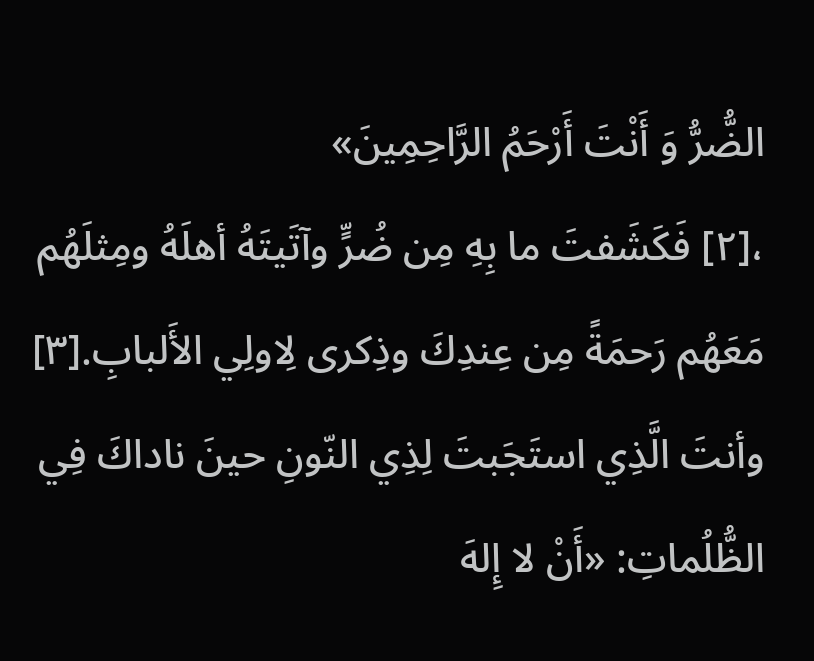الضُّرُّ وَ أَنْتَ أَرْحَمُ الرَّاحِمِينَ»
،[٢] فَكَشَفتَ ما بِهِ مِن ضُرٍّ وآتَيتَهُ أهلَهُ ومِثلَهُم مَعَهُم رَحمَةً مِن عِندِكَ وذِكرى لِاولِي الأَلبابِ.[٣]
وأنتَ الَّذِي استَجَبتَ لِذِي النّونِ حينَ ناداكَ فِي الظُّلُماتِ: «أَنْ لا إِلهَ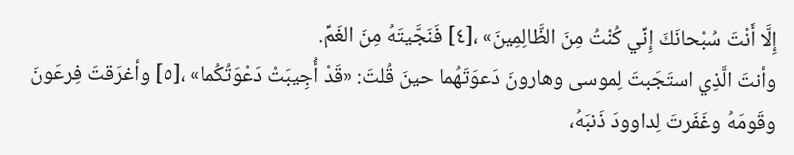إِلَّا أَنْتَ سُبْحانَكَ إِنِّي كُنْتُ مِنَ الظَّالِمِينَ» ،[٤] فَنَجَّيتَهُ مِنَ الغَمِّ.
وأنتَ الَّذِي استَجَبتَ لِموسى وهارونَ دَعوَتَهُما حينَ قُلتَ: «قَدْ أُجِيبَتْ دَعْوَتُكُما» ،[٥] وأغرَقتَ فِرعَونَ وقَومَهُ وغَفَرتَ لِداوودَ ذَنبَهُ،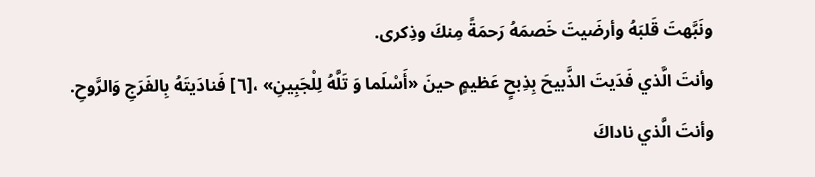ونَبَّهتَ قَلبَهُ وأرضَيتَ خَصمَهُ رَحمَةً مِنكَ وذِكرى.
وأنتَ الَّذي فَدَيتَ الذَّبيحَ بِذِبحٍ عَظيمٍ حينَ «أَسْلَما وَ تَلَّهُ لِلْجَبِينِ» ،[٦] فَنادَيتَهُ بِالفَرَجِ وَالرَّوحِ.
وأنتَ الَّذي ناداكَ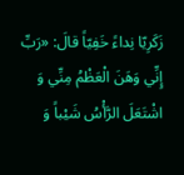زَكَرِيّا نِداءً خَفِيّاً قالَ: «رَبِّ إِنِّي وَهَنَ الْعَظْمُ مِنِّي وَ اشْتَعَلَ الرَّأْسُ شَيْباً وَ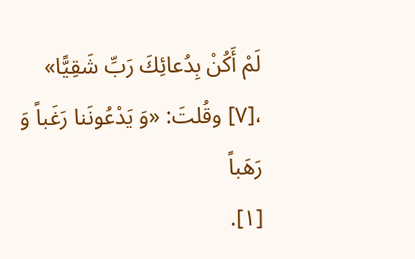لَمْ أَكُنْ بِدُعائِكَ رَبِّ شَقِيًّا» ،[٧] وقُلتَ: «وَ يَدْعُونَنا رَغَباً وَ رَهَباً
[١].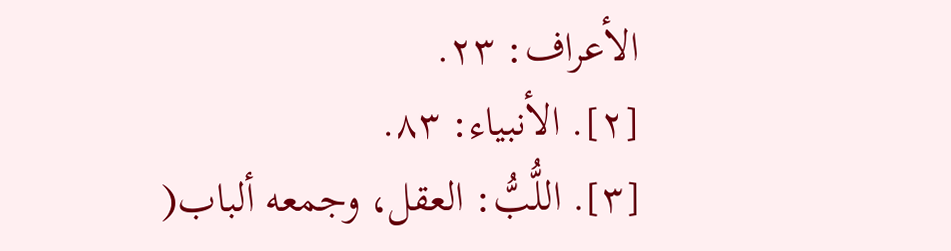الأعراف: ٢٣.
[٢]. الأنبياء: ٨٣.
[٣]. اللُّبُّ: العقل، وجمعه ألباب(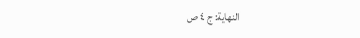النهاية: ج ٤ ص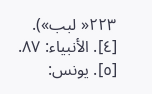٢٢٣« لبب»).
[٤]. الأنبياء: ٨٧.
[٥]. يونس: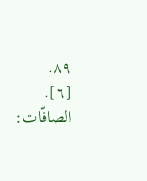٨٩.
[٦]. الصافّات: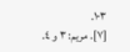١٠٣.
[٧]. مريم: ٣ و ٤.